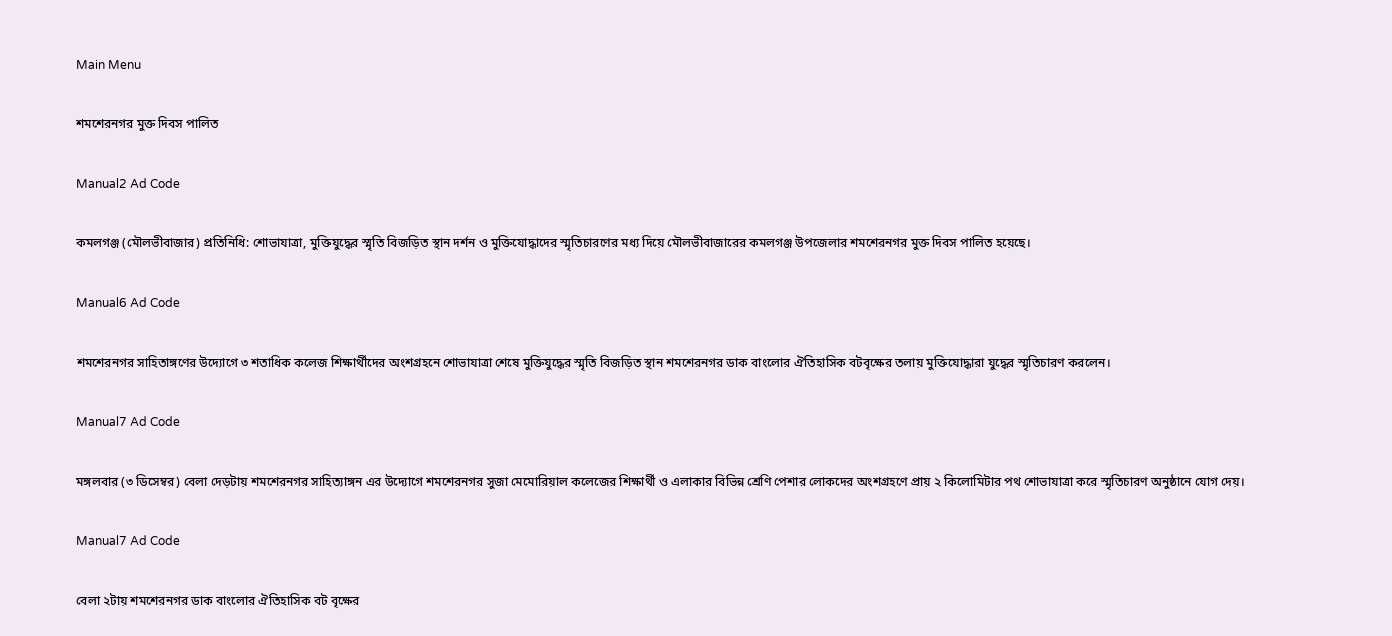Main Menu

শমশেরনগর মুক্ত দিবস পালিত

Manual2 Ad Code

কমলগঞ্জ (মৌলভীবাজার) প্রতিনিধি: শোভাযাত্রা, মুক্তিযুদ্ধের স্মৃতি বিজড়িত স্থান দর্শন ও মুক্তিযোদ্ধাদের স্মৃতিচারণের মধ্য দিয়ে মৌলভীবাজারের কমলগঞ্জ উপজেলার শমশেরনগর মুক্ত দিবস পালিত হয়েছে।

Manual6 Ad Code

শমশেরনগর সাহিতাঙ্গণের উদ্যোগে ৩ শতাধিক কলেজ শিক্ষার্থীদের অংশগ্রহনে শোভাযাত্রা শেষে মুক্তিযুদ্ধের স্মৃতি বিজড়িত স্থান শমশেরনগর ডাক বাংলোর ঐতিহাসিক বটবৃক্ষের তলায় মুক্তিযোদ্ধারা যুদ্ধের স্মৃতিচারণ করলেন।

Manual7 Ad Code

মঙ্গলবার (৩ ডিসেম্বর) বেলা দেড়টায় শমশেরনগর সাহিত্যাঙ্গন এর উদ্যোগে শমশেরনগর সুজা মেমোরিয়াল কলেজের শিক্ষার্থী ও এলাকার বিভিন্ন শ্রেণি পেশার লোকদের অংশগ্রহণে প্রায় ২ কিলোমিটার পথ শোভাযাত্রা করে স্মৃতিচারণ অনুষ্ঠানে যোগ দেয়।

Manual7 Ad Code

বেলা ২টায় শমশেরনগর ডাক বাংলোর ঐতিহাসিক বট বৃক্ষের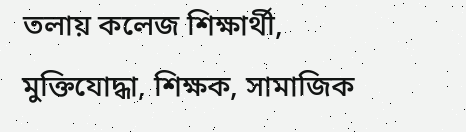তলায় কলেজ শিক্ষার্থী, মুক্তিযোদ্ধা, শিক্ষক, সামাজিক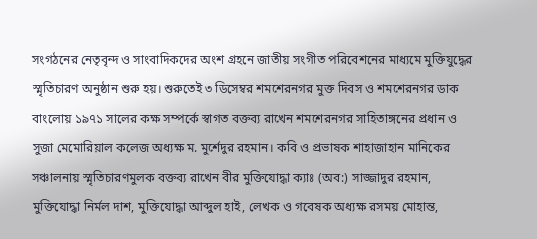সংগঠনের নেতৃবৃন্দ ও সাংবাদিকদের অংশ গ্রহনে জাতীয় সংগীত পরিবেশনের মাধ্যমে মুক্তিযুদ্ধের স্মৃতিচারণ অনুষ্ঠান শুরু হয়। শুরুতেই ৩ ডিসেম্বর শমশেরনগর মুক্ত দিবস ও শমশেরনগর ডাক বাংলোয় ১৯৭১ সালের কক্ষ সম্পর্কে স্বাগত বক্তব্য রাখেন শমশেরনগর সাহিতাঙ্গনের প্রধান ও সুজা মেমোরিয়াল কলেজ অধ্যক্ষ ম. মুর্শেদুর রহমান। কবি ও প্রভাষক শাহাজাহান মানিকের সঞ্চালনায় স্মৃতিচারণমুলক বক্তব্য রাখেন বীর মুক্তিযোদ্ধা ক্যাঃ (অব:) সাজ্জাদুর রহমান, মুক্তিযোদ্ধা নির্মল দাশ, মুক্তিযোদ্ধা আব্দুল হাই, লেখক ও গবেষক অধ্যক্ষ রসময় মোহান্ত,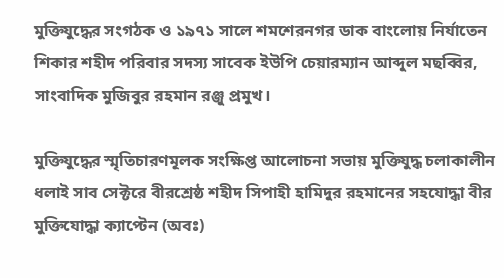মুক্তিযুদ্ধের সংগঠক ও ১৯৭১ সালে শমশেরনগর ডাক বাংলোয় নির্যাতেন শিকার শহীদ পরিবার সদস্য সাবেক ইউপি চেয়ারম্যান আব্দুল মছব্বির, সাংবাদিক মুজিবুর রহমান রঞ্জু প্রমুখ।

মুক্তিযুদ্ধের স্মৃতিচারণমূলক সংক্ষিপ্ত আলোচনা সভায় মুক্তিযুদ্ধ চলাকালীন ধলাই সাব সেক্টরে বীরশ্রেষ্ঠ শহীদ সিপাহী হামিদুর রহমানের সহযোদ্ধা বীর মুক্তিযোদ্ধা ক্যাপ্টেন (অবঃ)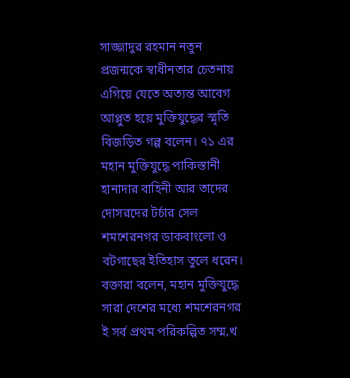সাজ্জাদুর রহমান নতুন প্রজন্মকে স্বাধীনতার চেতনায় এগিয়ে যেতে অত্যন্ত আবেগ আপ্লুত হয়ে মুক্তিযুদ্ধের স্মৃতি বিজড়িত গল্প বলেন। ৭১ এর মহান মুক্তিযুদ্ধে পাকিস্তানী হানাদার বাহিনী আর তাদের দোসরদের টর্চার সেল শমশেরনগর ডাকবাংলো ও বটগাছের ইতিহাস তুলে ধরেন। বক্তারা বলেন, মহান মুক্তিযুদ্ধে সারা দেশের মধ্যে শমশেরনগর ই সর্ব প্রথম পরিকল্পিত সম্ম‚খ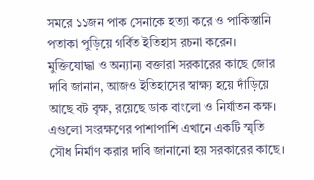সমরে ১১জন পাক সেনাকে হত্যা করে ও পাকিস্তানি পতাকা পুড়িয়ে গর্বিত ইতিহাস রচনা করেন। মুক্তিযোদ্ধা ও অন্যান্য বক্তারা সরকারের কাছে জোর দাবি জানান, আজও ইতিহাসের স্বাক্ষ্য হয়ে দাঁড়িয়ে আছে বট বৃক্ষ, রয়েছে ডাক বাংলো ও নির্যাতন কক্ষ। এগুলো সংরক্ষণের পাশাপাশি এখানে একটি স্মৃতি সৌধ নির্মাণ করার দাবি জানানো হয় সরকারের কাছে।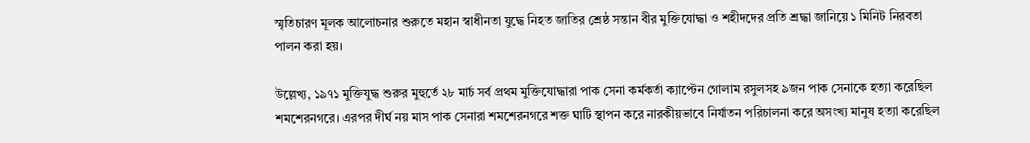স্মৃতিচারণ মূলক আলোচনার শুরুতে মহান স্বাধীনতা যুদ্ধে নিহত জাতির শ্রেষ্ঠ সন্তান বীর মুক্তিযোদ্ধা ও শহীদদের প্রতি শ্রদ্ধা জানিয়ে ১ মিনিট নিরবতা পালন করা হয়।

উল্লেখ্য, ১৯৭১ মুক্তিযুদ্ধ শুরুর মুহুর্তে ২৮ মার্চ সর্ব প্রথম মুক্তিযোদ্ধারা পাক সেনা কর্মকর্তা ক্যাপ্টেন গোলাম রসুলসহ ৯জন পাক সেনাকে হত্যা করেছিল শমশেরনগরে। এরপর দীর্ঘ নয় মাস পাক সেনারা শমশেরনগরে শক্ত ঘাটি স্থাপন করে নারকীয়ভাবে নির্যাতন পরিচালনা করে অসংখ্য মানুষ হত্যা করেছিল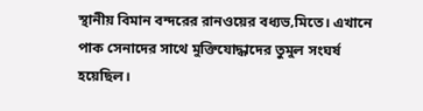স্থানীয় বিমান বন্দরের রানওয়ের বধ্যভ‚মিতে। এখানে পাক সেনাদের সাথে মুক্তিযোদ্ধাদের তুমুল সংঘর্ষ হয়েছিল।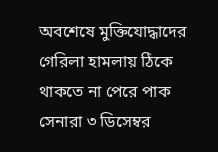অবশেষে মুক্তিযোদ্ধাদের গেরিলা হামলায় ঠিকে থাকতে না পেরে পাক সেনারা ৩ ডিসেম্বর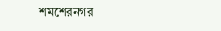শমশেরনগর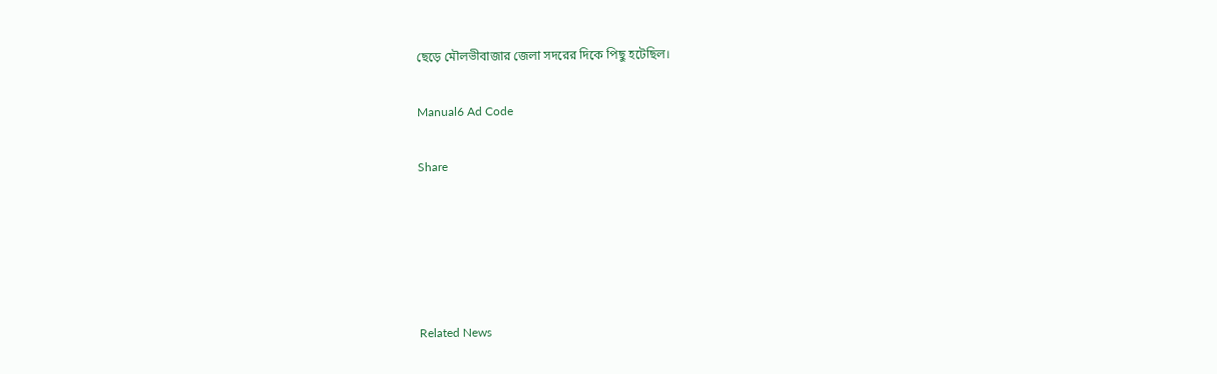ছেড়ে মৌলভীবাজার জেলা সদরের দিকে পিছু হটেছিল।

Manual6 Ad Code

Share





Related News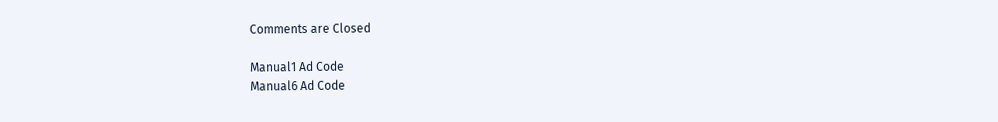Comments are Closed

Manual1 Ad Code
Manual6 Ad Code